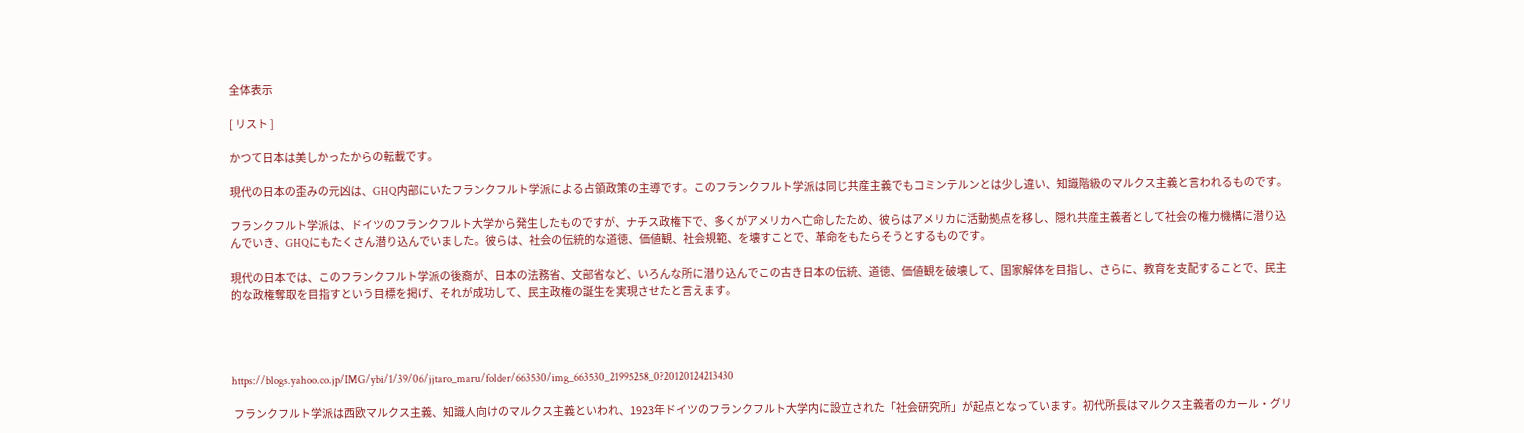全体表示

[ リスト ]

かつて日本は美しかったからの転載です。

現代の日本の歪みの元凶は、GHQ内部にいたフランクフルト学派による占領政策の主導です。このフランクフルト学派は同じ共産主義でもコミンテルンとは少し違い、知識階級のマルクス主義と言われるものです。

フランクフルト学派は、ドイツのフランクフルト大学から発生したものですが、ナチス政権下で、多くがアメリカへ亡命したため、彼らはアメリカに活動拠点を移し、隠れ共産主義者として社会の権力機構に潜り込んでいき、GHQにもたくさん潜り込んでいました。彼らは、社会の伝統的な道徳、価値観、社会規範、を壊すことで、革命をもたらそうとするものです。

現代の日本では、このフランクフルト学派の後裔が、日本の法務省、文部省など、いろんな所に潜り込んでこの古き日本の伝統、道徳、価値観を破壊して、国家解体を目指し、さらに、教育を支配することで、民主的な政権奪取を目指すという目標を掲げ、それが成功して、民主政権の誕生を実現させたと言えます。




https://blogs.yahoo.co.jp/IMG/ybi/1/39/06/jjtaro_maru/folder/663530/img_663530_21995258_0?20120124213430

 フランクフルト学派は西欧マルクス主義、知識人向けのマルクス主義といわれ、1923年ドイツのフランクフルト大学内に設立された「社会研究所」が起点となっています。初代所長はマルクス主義者のカール・グリ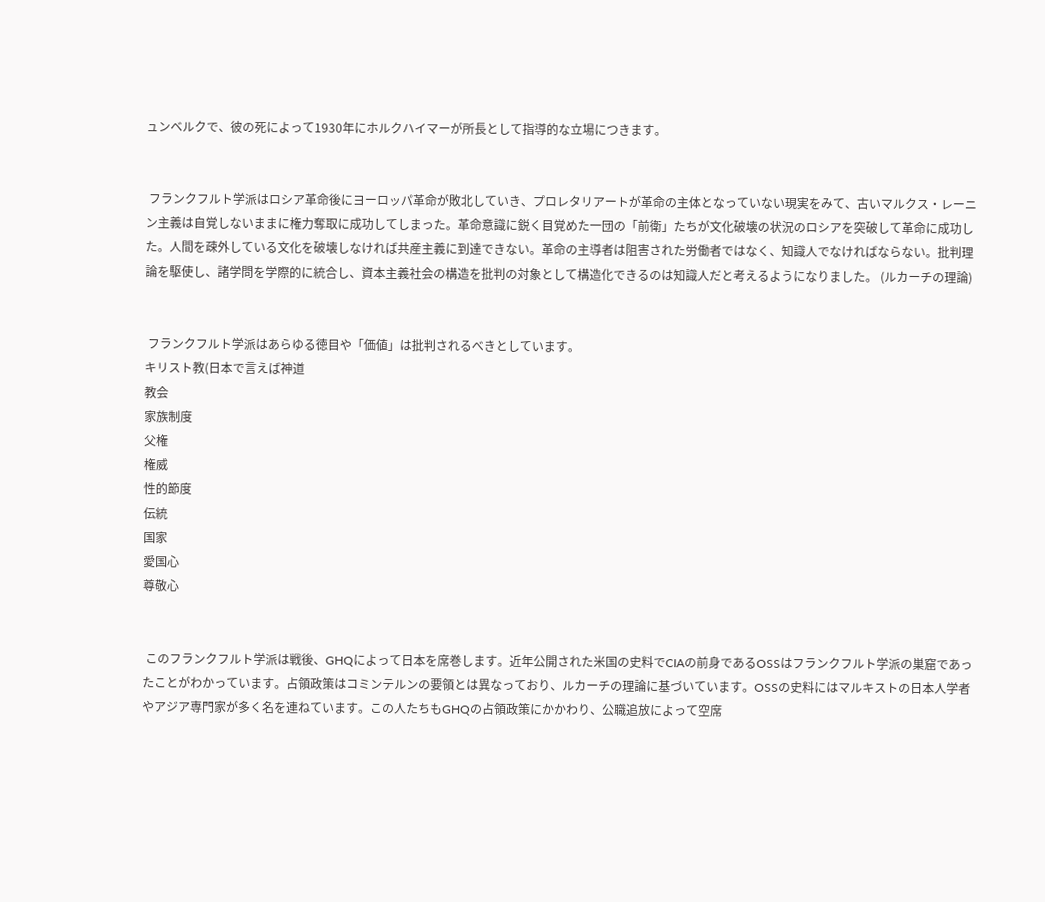ュンベルクで、彼の死によって1930年にホルクハイマーが所長として指導的な立場につきます。


 フランクフルト学派はロシア革命後にヨーロッパ革命が敗北していき、プロレタリアートが革命の主体となっていない現実をみて、古いマルクス・レーニン主義は自覚しないままに権力奪取に成功してしまった。革命意識に鋭く目覚めた一団の「前衛」たちが文化破壊の状況のロシアを突破して革命に成功した。人間を疎外している文化を破壊しなければ共産主義に到達できない。革命の主導者は阻害された労働者ではなく、知識人でなければならない。批判理論を駆使し、諸学問を学際的に統合し、資本主義社会の構造を批判の対象として構造化できるのは知識人だと考えるようになりました。 (ルカーチの理論)


 フランクフルト学派はあらゆる徳目や「価値」は批判されるべきとしています。
キリスト教(日本で言えば神道
教会
家族制度
父権
権威
性的節度
伝統
国家
愛国心
尊敬心


 このフランクフルト学派は戦後、GHQによって日本を席巻します。近年公開された米国の史料でCIAの前身であるOSSはフランクフルト学派の巣窟であったことがわかっています。占領政策はコミンテルンの要領とは異なっており、ルカーチの理論に基づいています。OSSの史料にはマルキストの日本人学者やアジア専門家が多く名を連ねています。この人たちもGHQの占領政策にかかわり、公職追放によって空席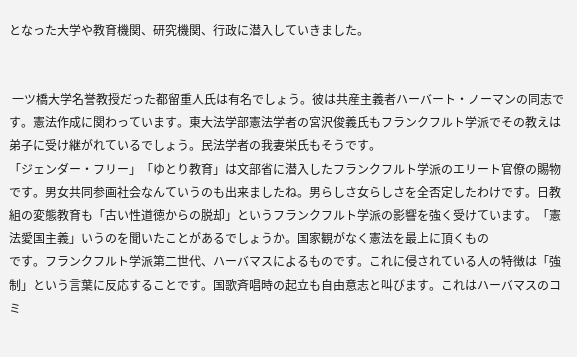となった大学や教育機関、研究機関、行政に潜入していきました。


 一ツ橋大学名誉教授だった都留重人氏は有名でしょう。彼は共産主義者ハーバート・ノーマンの同志です。憲法作成に関わっています。東大法学部憲法学者の宮沢俊義氏もフランクフルト学派でその教えは弟子に受け継がれているでしょう。民法学者の我妻栄氏もそうです。
「ジェンダー・フリー」「ゆとり教育」は文部省に潜入したフランクフルト学派のエリート官僚の賜物です。男女共同参画社会なんていうのも出来ましたね。男らしさ女らしさを全否定したわけです。日教組の変態教育も「古い性道徳からの脱却」というフランクフルト学派の影響を強く受けています。「憲法愛国主義」いうのを聞いたことがあるでしょうか。国家観がなく憲法を最上に頂くもの
です。フランクフルト学派第二世代、ハーバマスによるものです。これに侵されている人の特徴は「強制」という言葉に反応することです。国歌斉唱時の起立も自由意志と叫びます。これはハーバマスのコミ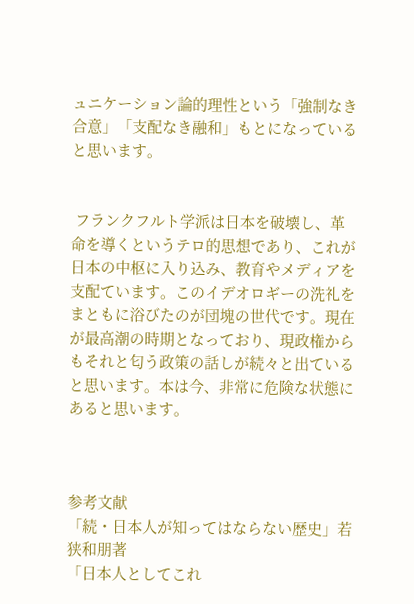ュニケーション論的理性という「強制なき合意」「支配なき融和」もとになっていると思います。


 フランクフルト学派は日本を破壊し、革命を導くというテロ的思想であり、これが日本の中枢に入り込み、教育やメディアを支配ています。このイデオロギーの洗礼をまともに浴びたのが団塊の世代です。現在が最高潮の時期となっており、現政権からもそれと匂う政策の話しが続々と出ていると思います。本は今、非常に危険な状態にあると思います。



参考文献
「続・日本人が知ってはならない歴史」若狭和朋著
「日本人としてこれ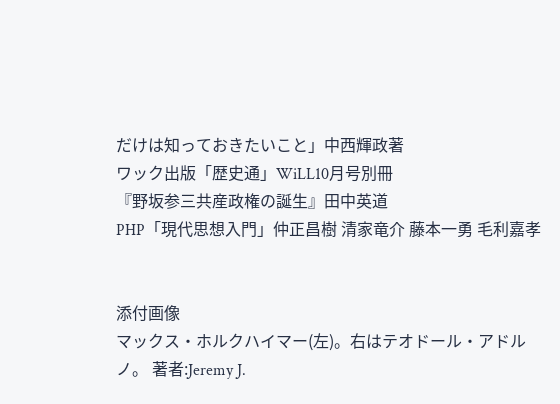だけは知っておきたいこと」中西輝政著
ワック出版「歴史通」WiLL10月号別冊
『野坂参三共産政権の誕生』田中英道
PHP「現代思想入門」仲正昌樹 清家竜介 藤本一勇 毛利嘉孝


添付画像
マックス・ホルクハイマー(左)。右はテオドール・アドルノ。 著者:Jeremy J.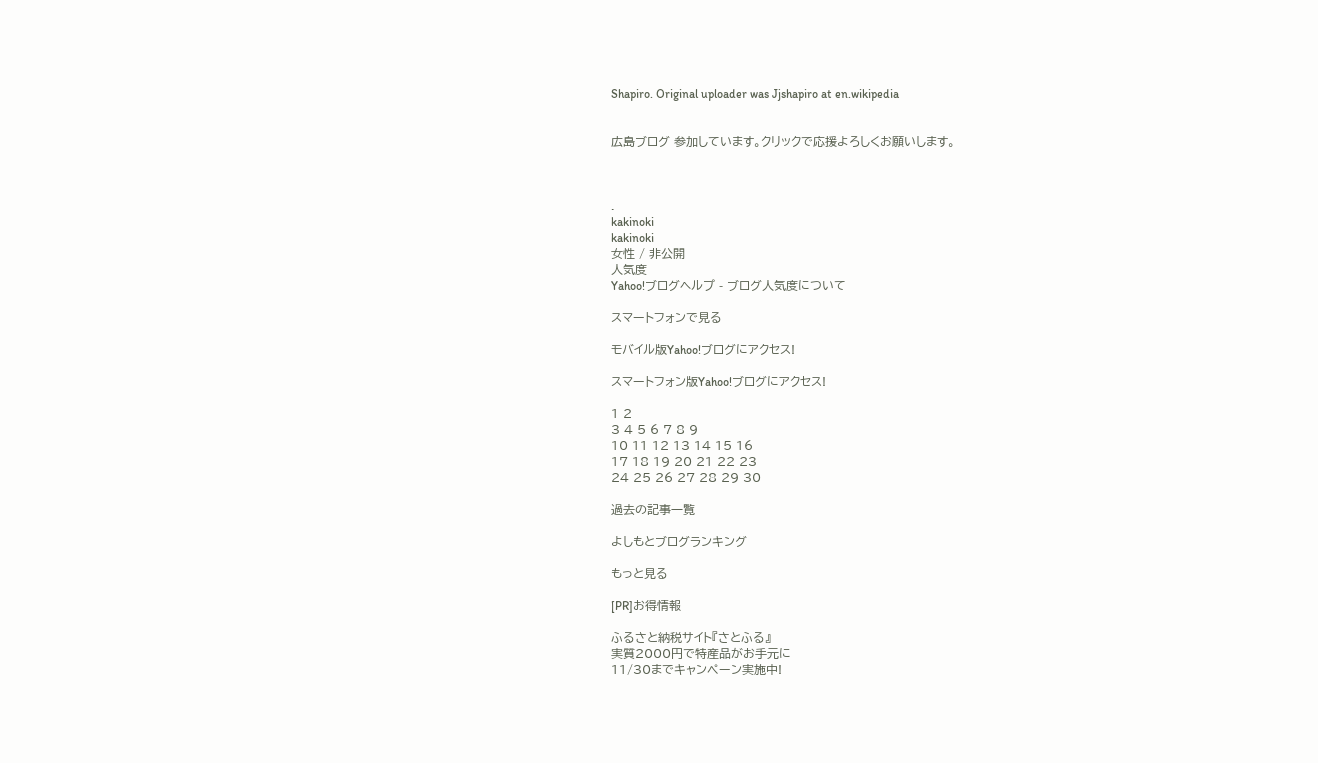Shapiro. Original uploader was Jjshapiro at en.wikipedia


広島ブログ 参加しています。クリックで応援よろしくお願いします。



.
kakinoki
kakinoki
女性 / 非公開
人気度
Yahoo!ブログヘルプ - ブログ人気度について

スマートフォンで見る

モバイル版Yahoo!ブログにアクセス!

スマートフォン版Yahoo!ブログにアクセス!

1 2
3 4 5 6 7 8 9
10 11 12 13 14 15 16
17 18 19 20 21 22 23
24 25 26 27 28 29 30

過去の記事一覧

よしもとブログランキング

もっと見る

[PR]お得情報

ふるさと納税サイト『さとふる』
実質2000円で特産品がお手元に
11/30までキャンペーン実施中!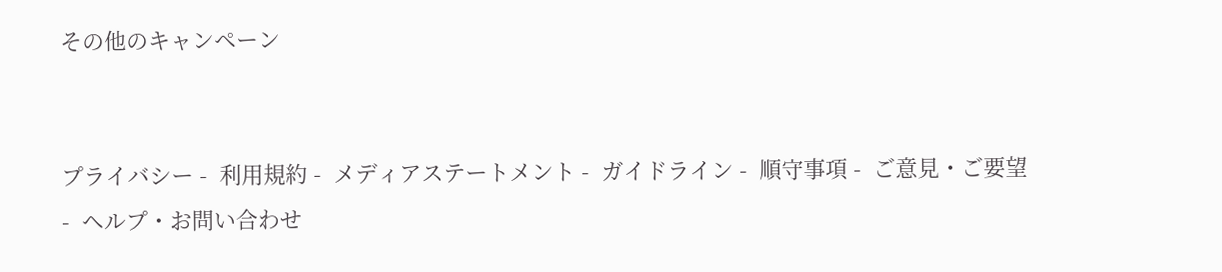その他のキャンペーン


プライバシー -  利用規約 -  メディアステートメント -  ガイドライン -  順守事項 -  ご意見・ご要望 -  ヘルプ・お問い合わせ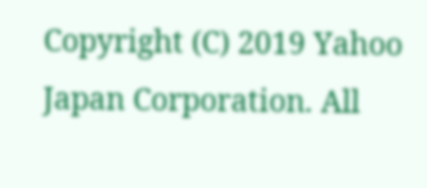Copyright (C) 2019 Yahoo Japan Corporation. All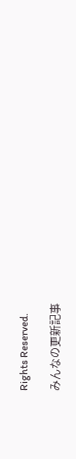Rights Reserved.

みんなの更新記事